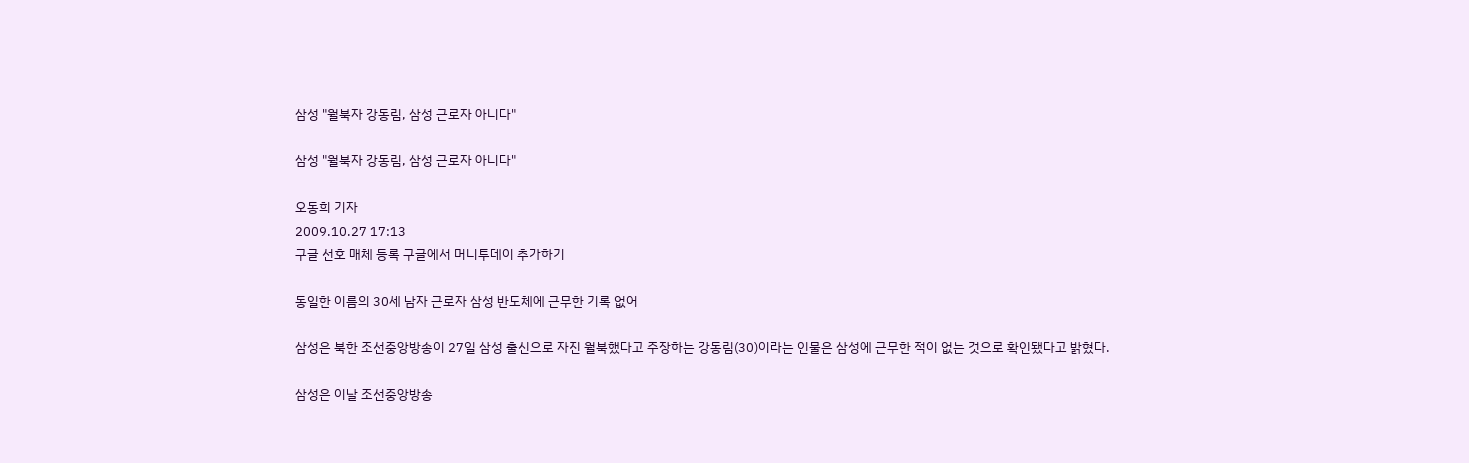삼성 "월북자 강동림, 삼성 근로자 아니다"

삼성 "월북자 강동림, 삼성 근로자 아니다"

오동희 기자
2009.10.27 17:13
구글 선호 매체 등록 구글에서 머니투데이 추가하기

동일한 이름의 30세 남자 근로자 삼성 반도체에 근무한 기록 없어

삼성은 북한 조선중앙방송이 27일 삼성 출신으로 자진 월북했다고 주장하는 강동림(30)이라는 인물은 삼성에 근무한 적이 없는 것으로 확인됐다고 밝혔다.

삼성은 이날 조선중앙방송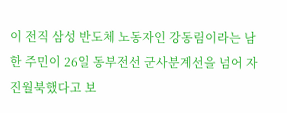이 전직 삼성 반도체 노동자인 강동림이라는 남한 주민이 26일 동부전선 군사분계선을 넘어 자진월북했다고 보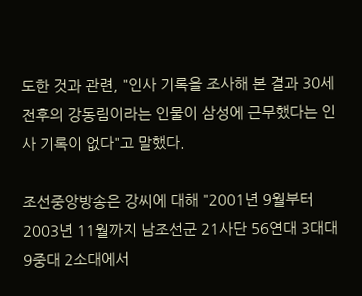도한 것과 관련, "인사 기록을 조사해 본 결과 30세 전후의 강동림이라는 인물이 삼성에 근무했다는 인사 기록이 없다"고 말했다.

조선중앙방송은 강씨에 대해 "2001년 9월부터 2003년 11월까지 남조선군 21사단 56연대 3대대 9중대 2소대에서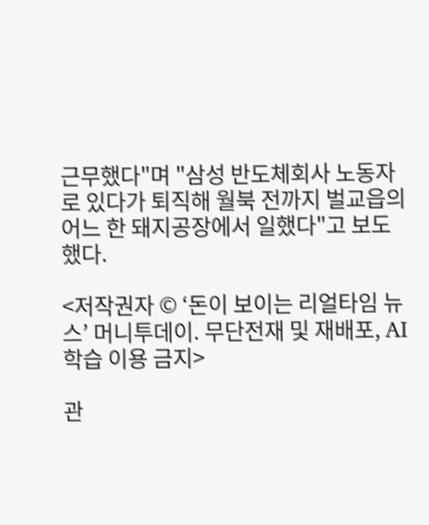근무했다"며 "삼성 반도체회사 노동자로 있다가 퇴직해 월북 전까지 벌교읍의 어느 한 돼지공장에서 일했다"고 보도했다.

<저작권자 © ‘돈이 보이는 리얼타임 뉴스’ 머니투데이. 무단전재 및 재배포, AI학습 이용 금지>

관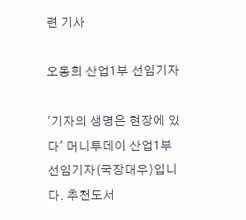련 기사

오동희 산업1부 선임기자

'기자의 생명은 현장에 있다' 머니투데이 산업1부 선임기자(국장대우)입니다. 추천도서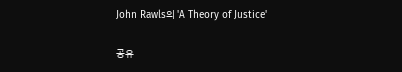John Rawls의 'A Theory of Justice'

공유